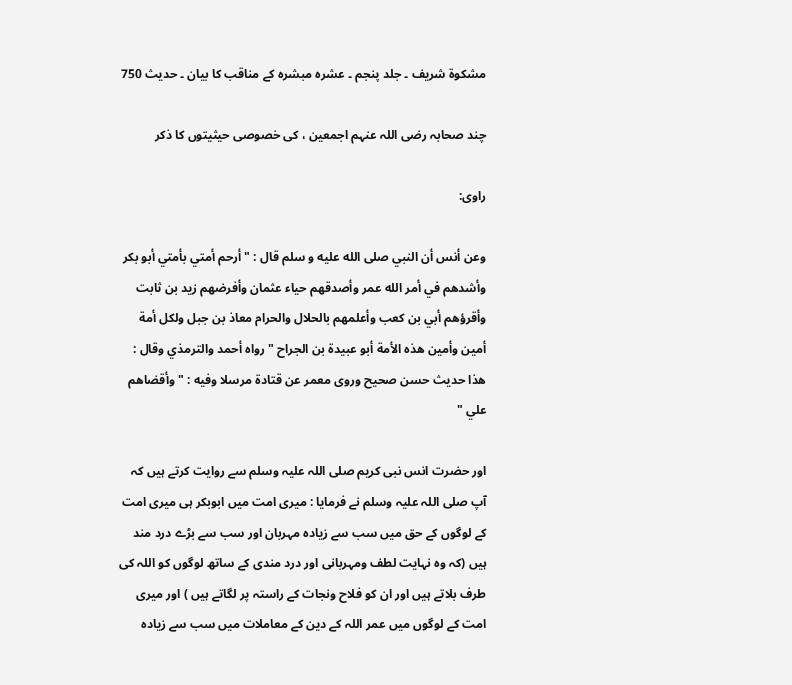مشکوۃ شریف ۔ جلد پنجم ۔ عشرہ مبشرہ کے مناقب کا بیان ۔ حدیث 750

چند صحابہ رضی اللہ عنہم اجمعین ، کی خصوصی حیثیتوں کا ذکر

راوی:

وعن أنس أن النبي صلى الله عليه و سلم قال : " أرحم أمتي بأمتي أبو بكر وأشدهم في أمر الله عمر وأصدقهم حياء عثمان وأفرضهم زيد بن ثابت وأقرؤهم أبي بن كعب وأعلمهم بالحلال والحرام معاذ بن جبل ولكل أمة أمين وأمين هذه الأمة أبو عبيدة بن الجراح " رواه أحمد والترمذي وقال : هذا حديث حسن صحيح وروى معمر عن قتادة مرسلا وفيه : " وأقضاهم علي "

اور حضرت انس نبی کریم صلی اللہ علیہ وسلم سے روایت کرتے ہیں کہ آپ صلی اللہ علیہ وسلم نے فرمایا : میری امت میں ابوبکر ہی میری امت کے لوگوں کے حق میں سب سے زیادہ مہربان اور سب سے بڑے درد مند ہیں (کہ وہ نہایت لطف ومہربانی اور درد مندی کے ساتھ لوگوں کو اللہ کی طرف بلاتے ہیں اور ان کو فلاح ونجات کے راستہ پر لگاتے ہیں ) اور میری امت کے لوگوں میں عمر اللہ کے دین کے معاملات میں سب سے زیادہ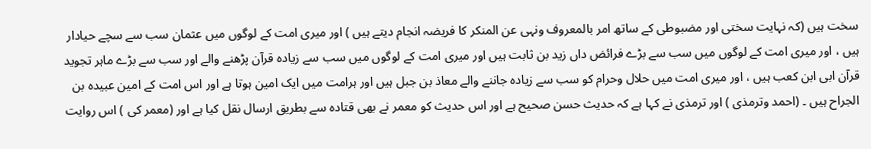سخت ہیں (کہ نہایت سختی اور مضبوطی کے ساتھ امر بالمعروف ونہی عن المنکر کا فریضہ انجام دیتے ہیں ) اور میری امت کے لوگوں میں عثمان سب سے سچے حیادار ہیں ، اور میری امت کے لوگوں میں سب سے بڑے فرائض داں زید بن ثابت ہیں اور میری امت کے لوگوں میں سب سے زیادہ قرآن پڑھنے والے اور سب سے بڑے ماہر تجوید قرآن ابی ابن کعب ہیں ، اور میری امت میں حلال وحرام کو سب سے زیادہ جاننے والے معاذ بن جبل ہیں اور ہرامت میں ایک امین ہوتا ہے اور اس امت کے امین عبیدہ بن الجراح ہیں ۔ (احمد وترمذی ) اور ترمذی نے کہا ہے کہ حدیث حسن صحیح ہے اور اس حدیث کو معمر نے بھی قتادہ سے بطریق ارسال نقل کیا ہے اور (معمر کی ) اس روایت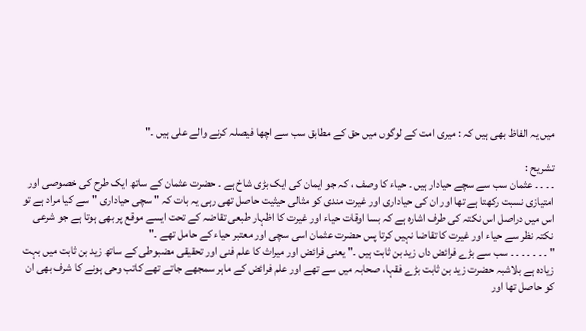میں یہ الفاظ بھی ہیں کہ : میری امت کے لوگوں میں حق کے مطابق سب سے اچھا فیصلہ کرنے والے علی ہیں ۔"

تشریح :
۔ ۔ ۔ ۔ عثمان سب سے سچے حیادار ہیں ۔ حیاء کا وصف ، کہ جو ایمان کی ایک بڑی شاخ ہے ۔ حضرت عثمان کے ساتھ ایک طرح کی خصوصی اور امتیازی نسبت رکھتا ہے تھا اور ان کی حیاداری اور غیرت مندی کو مثالی حیثیت حاصل تھی رہی یہ بات کہ " سچی حیاداری " سے کیا مراد ہے تو اس میں دراصل اس نکتہ کی طرف اشارہ ہے کہ بسا اوقات حیاء اور غیرت کا اظہار طبعی تقاضہ کے تحت ایسے موقع پر بھی ہوتا ہے جو شرعی نکتہ نظر سے حیاء اور غیرت کا تقاضا نہیں کرتا پس حضرت عثمان اسی سچی اور معتبر حیاء کے حامل تھے ۔"
" ۔ ۔ ۔ ۔ ۔ ۔ ۔ سب سے بڑے فرائض داں زید بن ثابت ہیں ۔" یعنی فرائض اور میراث کا علم فنی اور تحقیقی مضبوطی کے ساتھ زید بن ثابت میں بہت زیادہ ہے بلاشبہ حضرت زید بن ثابت بڑے فقہا، صحابہ میں سے تھے اور علم فرائض کے ماہر سمجھے جاتے تھے کاتب وحی ہونے کا شرف بھی ان کو حاصل تھا اور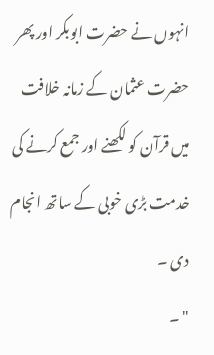انہوں نے حضرت ابوبکر اور پھر حضرت عثمان کے زمانہ خلافت میں قرآن کو لکھنے اور جمع کرنے کی خدمت بڑی خوبی کے ساتھ انجام دی ۔
" ۔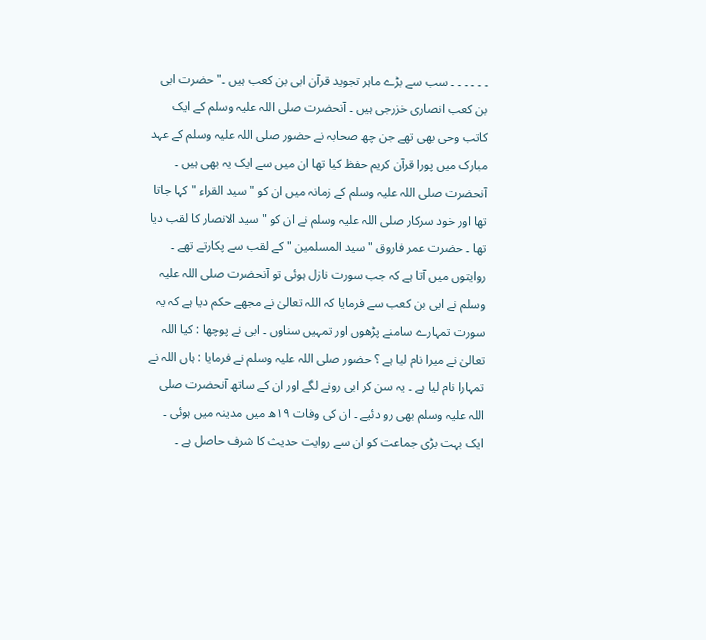۔ ۔ ۔ ۔ ۔ ۔ سب سے بڑے ماہر تجوید قرآن ابی بن کعب ہیں ۔" حضرت ابی بن کعب انصاری خزرجی ہیں ۔ آنحضرت صلی اللہ علیہ وسلم کے ایک کاتب وحی بھی تھے جن چھ صحابہ نے حضور صلی اللہ علیہ وسلم کے عہد مبارک میں پورا قرآن کریم حفظ کیا تھا ان میں سے ایک یہ بھی ہیں ۔ آنحضرت صلی اللہ علیہ وسلم کے زمانہ میں ان کو " سید القراء " کہا جاتا تھا اور خود سرکار صلی اللہ علیہ وسلم نے ان کو " سید الانصار کا لقب دیا تھا ۔ حضرت عمر فاروق " سید المسلمین " کے لقب سے پکارتے تھے ۔ روایتوں میں آتا ہے کہ جب سورت نازل ہوئی تو آنحضرت صلی اللہ علیہ وسلم نے ابی بن کعب سے فرمایا کہ اللہ تعالیٰ نے مجھے حکم دیا ہے کہ یہ سورت تمہارے سامنے پڑھوں اور تمہیں سناوں ۔ ابی نے پوچھا : کیا اللہ تعالیٰ نے میرا نام لیا ہے ؟ حضور صلی اللہ علیہ وسلم نے فرمایا : ہاں اللہ نے تمہارا نام لیا ہے ۔ یہ سن کر ابی رونے لگے اور ان کے ساتھ آنحضرت صلی اللہ علیہ وسلم بھی رو دئیے ۔ ان کی وفات ١٩ھ میں مدینہ میں ہوئی ۔ ایک بہت بڑی جماعت کو ان سے روایت حدیث کا شرف حاصل ہے ۔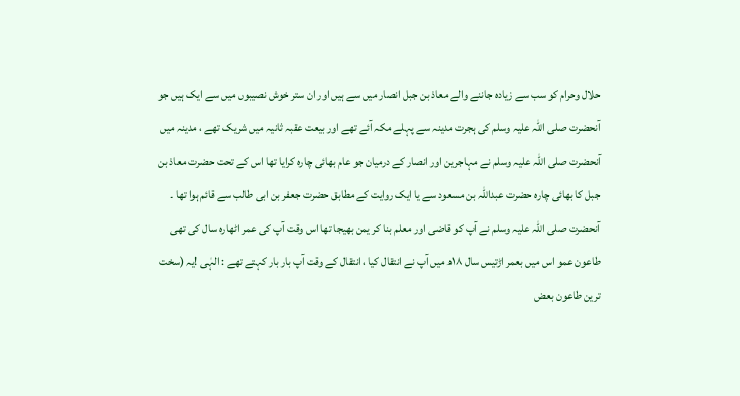حلال وحرام کو سب سے زیادہ جاننے والے معاذ بن جبل انصار میں سے ہیں اور ان ستر خوش نصیبوں میں سے ایک ہیں جو آنحضرت صلی اللہ علیہ وسلم کی ہجرت مدینہ سے پہلے مکہ آئے تھے اور بیعت عقبہ ثانیہ میں شریک تھے ، مدینہ میں آنحضرت صلی اللہ علیہ وسلم نے مہاجرین اور انصار کے درمیان جو عام بھائی چارہ کرایا تھا اس کے تحت حضرت معاذ بن جبل کا بھائی چارہ حضرت عبداللہ بن مسعود سے یا ایک روایت کے مطابق حضرت جعفر بن ابی طالب سے قائم ہوا تھا ۔ آنحضرت صلی اللہ علیہ وسلم نے آپ کو قاضی اور معلم بنا کر یمن بھیجا تھا اس وقت آپ کی عمر اٹھارہ سال کی تھی طاعون عمو اس میں بعمر اڑتیس سال ١٨ھ میں آپ نے انتقال کیا ، انتقال کے وقت آپ بار بار کہتے تھے : الہٰی !یہ (سخت ترین طاعون بعض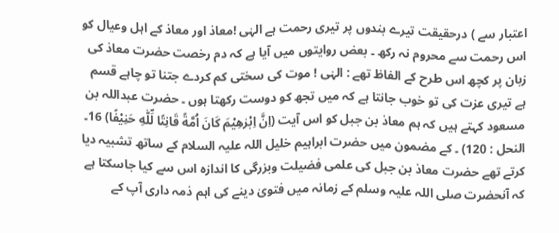اعتبار سے ) درحقیقت تیرے بندوں پر تیری رحمت ہے الہٰی !معاذ اور معاذ کے اہل وعیال کو اس رحمت سے محروم نہ رکھ ۔ بعض روایتوں میں آیا ہے کہ دم رخصت حضرت معاذ کی زبان پر کچھ اس طرح کے الفاظ تھے : الہٰی ! موت کی سختی کم کردے جتنا تو چاہے قسم ہے تیری عزت کی تو خوب جانتا ہے کہ میں تجھ کو دوست رکھتا ہوں ۔ حضرت عبداللہ بن مسعود کہتے ہیں کہ ہم معاذ بن جبل کو اس آیت (اِنَّ اِبْرٰهِيْمَ كَانَ اُمَّةً قَانِتًا لِّلّٰهِ حَنِيْفًا) 16۔ النحل : 120) ۔ کے مضمون میں حضرت ابراہیم خلیل اللہ علیہ السلام کے ساتھ تشبیہ دیا کرتے تھے حضرت معاذ بن جبل کی علمی فضیلت وبزرگی کا اندازہ اس سے کیا جاسکتا ہے کہ آنحضرت صلی اللہ علیہ وسلم کے زمانہ میں فتویٰ دینے کی اہم ذمہ داری آپ کے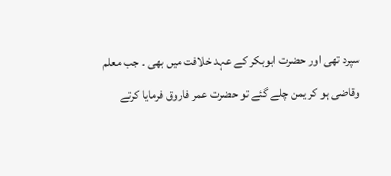سپرد تھی اور حضرت ابوبکر کے عہد خلافت میں بھی ۔ جب معلم وقاضی ہو کر یمن چلے گئے تو حضرت عمر فاروق فرمایا کرتے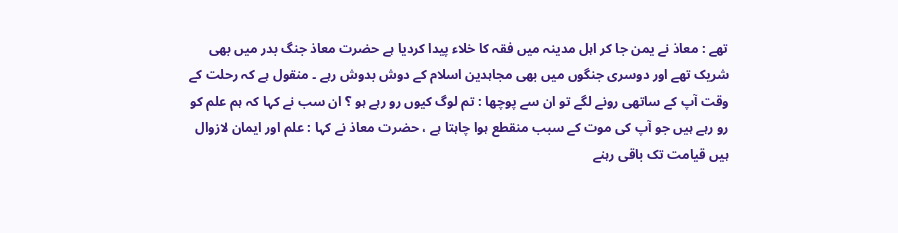تھے : معاذ نے یمن جا کر اہل مدینہ میں فقہ کا خلاء پیدا کردیا ہے حضرت معاذ جنگ بدر میں بھی شریک تھے اور دوسری جنگوں میں بھی مجاہدین اسلام کے دوش بدوش رہے ۔ منقول ہے کہ رحلت کے وقت آپ کے ساتھی رونے لگے تو ان سے پوچھا : تم لوگ کیوں رو رہے ہو ؟ ان سب نے کہا کہ ہم علم کو رو رہے ہیں جو آپ کی موت کے سبب منقطع ہوا چاہتا ہے ، حضرت معاذ نے کہا : علم اور ایمان لازوال ہیں قیامت تک باقی رہنے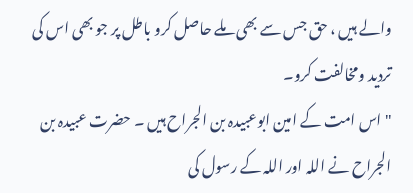والے ہیں ، حق جس سے بھی ملے حاصل کرو باطل پر جو بھی اس کی تردید ومخالفت کرو۔
" اس امت کے امین ابوعبیدہ بن الجراح ہیں ۔ حضرت عبیدہ بن الجراح نے اللہ اور اللہ کے رسول کی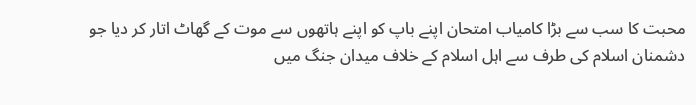محبت کا سب سے بڑا کامیاب امتحان اپنے باپ کو اپنے ہاتھوں سے موت کے گھاٹ اتار کر دیا جو دشمنان اسلام کی طرف سے اہل اسلام کے خلاف میدان جنگ میں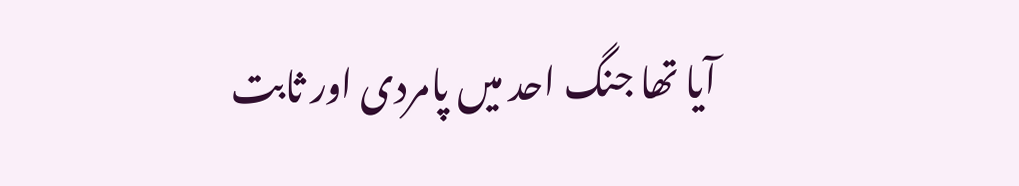آیا تھا جنگ احد میں پامردی اور ثابت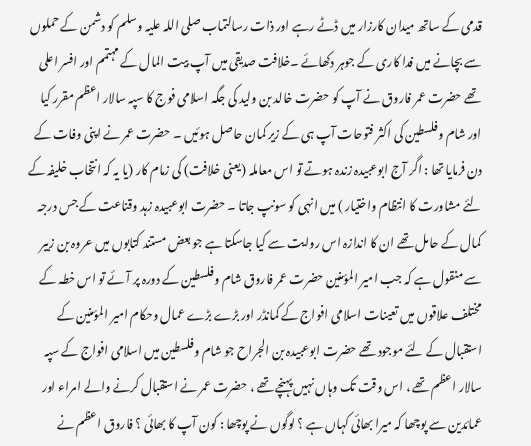قدمی کے ساتھ میدان کارزار میں ڈٹے رہے اور ذات رسالتماب صلی اللہ علیہ وسلم کو دشمن کے حملوں سے بچانے میں فدا کاری کے جوہر دکھائے ۔خلافت صدیقی میں آپ بیت المال کے مہتمم اور افسر اعلی تھے حضرت عمر فاروق نے آپ کو حضرت خالد بن ولید کی جگہ اسلامی فوج کا سپہ سالار اعظم مقرر کیا اور شام وفلسطین کی اکثر فتوحات آپ ہی کے زیر کمان حاصل ہوئیں ۔ حضرت عمر نے اپنی وفات کے دن فرمایا تھا : اگر آج ابوعبیدہ زندہ ہوتے تو اس معاملہ (یعنی خلافت) کی زمام کار (یا یہ کہ انتخاب خلیفہ کے لئے مشاورت کا انتظام واختیار ) میں انہی کو سونپ جاتا ۔ حضرت ابوعبیدہ زہد وقناعت کے جس درجہ کمال کے حامل تھے ان کا اندازہ اس روایت سے کیا جاسکتا ہے جو بعض مستند کتابوں میں عروہ بن زبیر سے منقول ہے کہ جب امیر المؤمنین حضرت عمر فاروق شام وفلسطین کے دورہ پر آئے تو اس خطہ کے مختلف علاقوں میں تعینات اسلامی افواج کے کمانڈر اور بڑے بڑے عمال وحکام امیر المؤمنین کے استقبال کے لئے موجود تھے حضرت ابوعبیدہ بن الجراح جو شام وفلسطین میں اسلامی افواج کے سپہ سالار اعظم تھے ، اس وقت تک وہاں نہیں پہنچے تھے ، حضرت عمر نے استقبال کرنے والے امراء اور عمائدین سے پوچھا کہ میرا بھائی کہاں ہے ؟ لوگوں نے پوچھا : کون آپ کا بھائی ؟ فاروق اعظم نے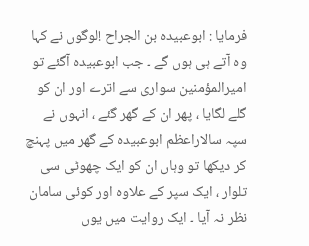فرمایا : ابوعبیدہ بن الجراح !لوگوں نے کہا وہ آتے ہی ہوں گے ۔ جب ابوعبیدہ آگئے تو امیرالمؤمنین سواری سے اترے اور ان کو گلے لگایا ، پھر ان کے گھر گئے ، انہوں نے سپہ سالاراعظم ابوعبیدہ کے گھر میں پہنچ کر دیکھا تو وہاں ان کو ایک چھوٹی سی تلوار ، ایک سپر کے علاوہ اور کوئی سامان نظر نہ آیا ۔ ایک روایت میں یوں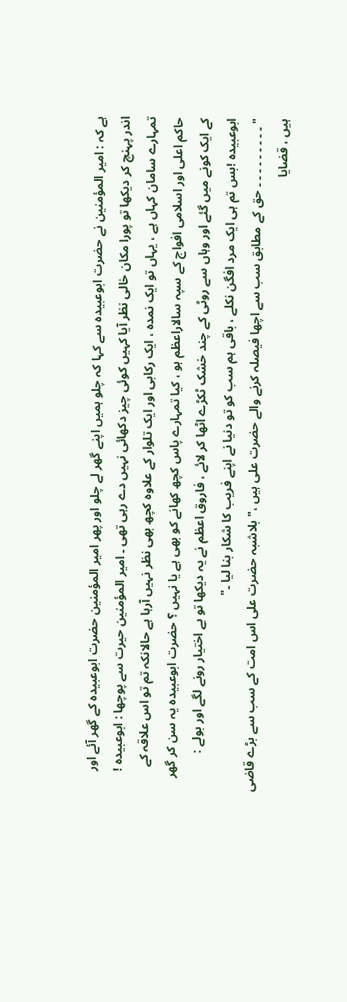ہے کہ : امیر المؤمنین نے حضرت ابوعبیدہ سے کہا کہ چلو ہمیں اپنے گھر لے چلو اور پھر امیر المؤمنین حضرت ابوعبیدہ کے گھر آئے اور اندر پہنچ کر دیکھا تو پورا مکان خالی نظر آیا کہیں کوئی چیز دکھائی نہیں دے رہی تھی ۔ امیر المؤمنین حیرت سے پوچھا : ابوعبیدہ ! تمہارے سامان کہاں ہے ، یہاں تو ایک نمدہ ، ایک رکابی اور ایک تلوار کے علاوہ کچھ بھی نظر نہیں آرہا ہے حالانکہ تم تو اس علاقہ کے حاکم اعلی اور اسلامی افواج کے سپہ سالاراعظم ہو ، کیا تمہارے پاس کچھ کھانے کو بھی ہے یا نہیں ؟ حضرت ابوعبیدہ یہ سن کر گھر کے ایک کونے میں گئے اور وہاں سے روٹی کے چند خشک ٹکڑے اٹھا کر لائے ، فاروق اعظم نے یہ دیکھا تو بے اختیار رونے لگے اور بولے : ابوعبیدہ !بس تم ہی ایک مرد افگن نکلے ، باقی ہم سب کو تو دنیا نے اپنے فریب کا شکار بنا لیا ۔"
" ۔ ۔ ۔ ۔ ۔ ۔ ۔ ۔ ۔ حق کے مطابق سب سے اچھا فیصلہ کرنے والے حضرت علی ہیں ،" بلاشبہ حضرت علی اس امت کے سب سے بڑے قاضی ہیں ، قضایا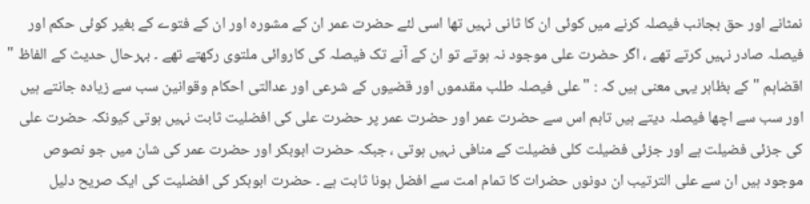نمٹانے اور حق بجانب فیصلہ کرنے میں کوئی ان کا ثانی نہیں تھا اسی لئے حضرت عمر ان کے مشورہ اور ان کے فتوے کے بغیر کوئی حکم اور فیصلہ صادر نہیں کرتے تھے ، اگر حضرت علی موجود نہ ہوتے تو ان کے آنے تک فیصلہ کی کاروائی ملتوی رکھتے تھے ۔ بہرحال حدیث کے الفاظ " اقضاہم " کے بظاہر یہی معنی ہیں کہ : " علی فیصلہ طلب مقدموں اور قضیوں کے شرعی اور عدالتی احکام وقوانین سب سے زیادہ جانتے ہیں اور سب سے اچھا فیصلہ دیتے ہیں تاہم اس سے حضرت عمر اور حضرت عمر پر حضرت علی کی افضلیت ثابت نہیں ہوتی کیونکہ حضرت علی کی جزئی فضیلت ہے اور جزئی فضیلت کلی فضیلت کے منافی نہیں ہوتی ، جبکہ حضرت ابوبکر اور حضرت عمر کی شان میں جو نصوص موجود ہیں ان سے علی الترتیب ان دونوں حضرات کا تمام امت سے افضل ہونا ثابت ہے ۔ حضرت ابوبکر کی افضلیت کی ایک صریح دلیل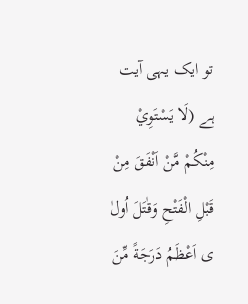تو ایک یہی آیت ہے (لَا يَسْتَوِيْ مِنْكُمْ مَّنْ اَنْفَقَ مِنْ قَبْلِ الْفَتْحِ وَقٰتَلَ اُولٰ ى اَعْظَمُ دَرَجَةً مِّنَ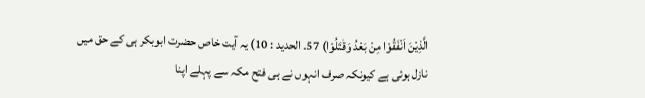الَّذِيْنَ اَنْفَقُوْا مِنْ بَعْدُ وَقٰتَلُوْا) 57۔ الحدید : 10) یہ آیت خاص حضرت ابوبکر ہی کے حق میں نازل ہوئی ہے کیونکہ صرف انہوں نے ہی فتح مکہ سے پہلے اپنا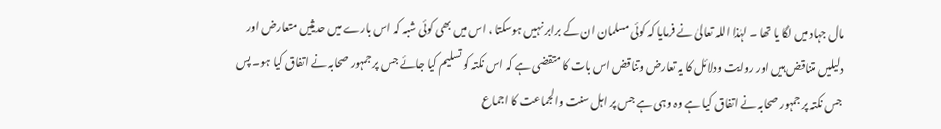مال جہاد میں لگا یا تھا ۔ لہٰذا اللہ تعالیٰ نے فرمایا کہ کوئی مسلمان ان کے برابر نہیں ہوسکتا ، اس میں بھی کوئی شبہ کہ اس بارے میں حدیثیں متعارض اور دلیلیں متناقض ہیں اور روایت ودلائل کا یہ تعارض وتناقض اس بات کا متقضی ہے کہ اس نکتہ کو تسلیم کیا جائے جس پر جمہور صحابہ نے اتفاق کیا ہو۔ پس جس نکتہ پر جمہور صحابہ نے اتفاق کیا ہے وہ وہی ہے جس پر اہل سنت والجماعت کا اجماع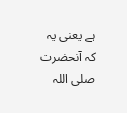ہے یعنی یہ کہ آنحضرت صلی اللہ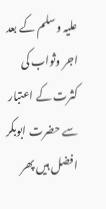علیہ وسلم کے بعد اجر وثواب کی کثرت کے اعتبار سے حضرت ابوبکر افضل ہیں پھر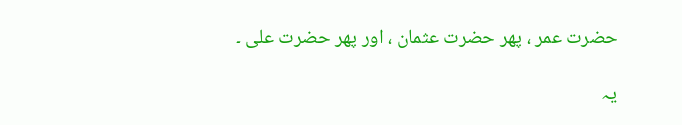حضرت عمر ، پھر حضرت عثمان ، اور پھر حضرت علی ۔

یہ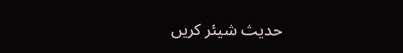حدیث شیئر کریں